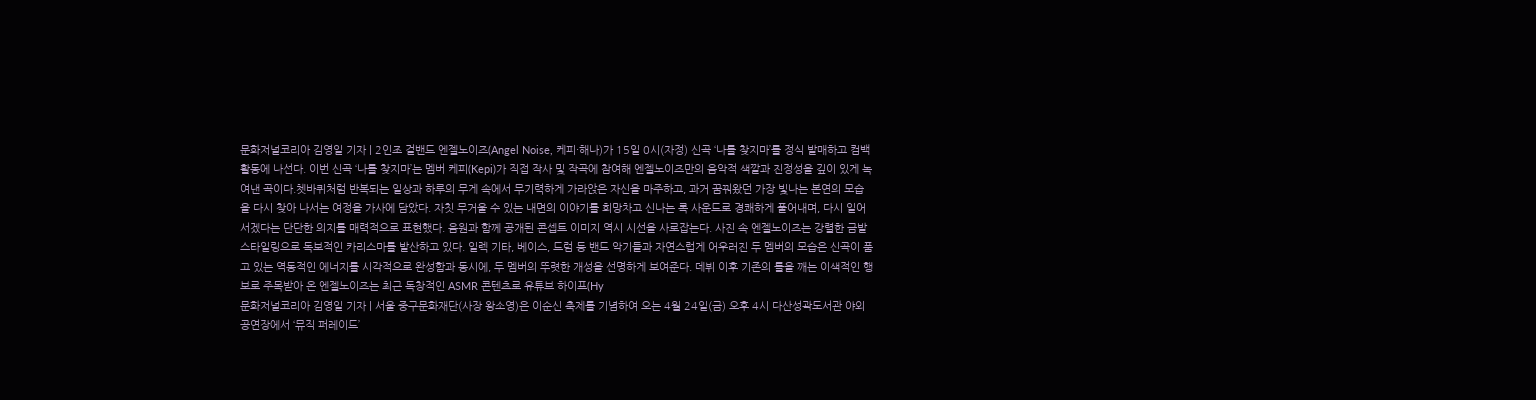문화저널코리아 김영일 기자 | 2인조 걸밴드 엔젤노이즈(Angel Noise, 케피·해나)가 15일 0시(자정) 신곡 ‘나를 찾지마’를 정식 발매하고 컴백 활동에 나선다. 이번 신곡 ‘나를 찾지마’는 멤버 케피(Kepi)가 직접 작사 및 작곡에 참여해 엔젤노이즈만의 음악적 색깔과 진정성을 깊이 있게 녹여낸 곡이다.쳇바퀴처럼 반복되는 일상과 하루의 무게 속에서 무기력하게 가라앉은 자신을 마주하고, 과거 꿈꿔왔던 가장 빛나는 본연의 모습을 다시 찾아 나서는 여정을 가사에 담았다. 자칫 무거울 수 있는 내면의 이야기를 희망차고 신나는 록 사운드로 경쾌하게 풀어내며, 다시 일어서겠다는 단단한 의지를 매력적으로 표현했다. 음원과 함께 공개된 콘셉트 이미지 역시 시선을 사로잡는다. 사진 속 엔젤노이즈는 강렬한 금발 스타일링으로 독보적인 카리스마를 발산하고 있다. 일렉 기타, 베이스, 드럼 등 밴드 악기들과 자연스럽게 어우러진 두 멤버의 모습은 신곡이 품고 있는 역동적인 에너지를 시각적으로 완성함과 동시에, 두 멤버의 뚜렷한 개성을 선명하게 보여준다. 데뷔 이후 기존의 틀을 깨는 이색적인 행보로 주목받아 온 엔젤노이즈는 최근 독창적인 ASMR 콘텐츠로 유튜브 하이프(Hy
문화저널코리아 김영일 기자 | 서울 중구문화재단(사장 왕소영)은 이순신 축제를 기념하여 오는 4월 24일(금) 오후 4시 다산성곽도서관 야외공연장에서 ‘뮤직 퍼레이드’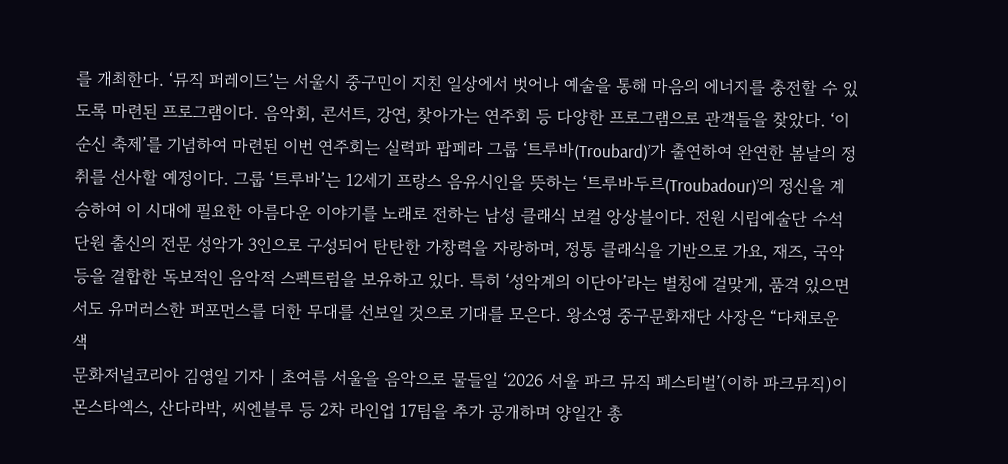를 개최한다. ‘뮤직 퍼레이드’는 서울시 중구민이 지친 일상에서 벗어나 예술을 통해 마음의 에너지를 충전할 수 있도록 마련된 프로그램이다. 음악회, 콘서트, 강연, 찾아가는 연주회 등 다양한 프로그램으로 관객들을 찾았다. ‘이순신 축제’를 기념하여 마련된 이번 연주회는 실력파 팝페라 그룹 ‘트루바(Troubard)’가 출연하여 완연한 봄날의 정취를 선사할 예정이다. 그룹 ‘트루바’는 12세기 프랑스 음유시인을 뜻하는 ‘트루바두르(Troubadour)’의 정신을 계승하여 이 시대에 필요한 아름다운 이야기를 노래로 전하는 남성 클래식 보컬 앙상블이다. 전원 시립예술단 수석단원 출신의 전문 성악가 3인으로 구성되어 탄탄한 가창력을 자랑하며, 정통 클래식을 기반으로 가요, 재즈, 국악 등을 결합한 독보적인 음악적 스펙트럼을 보유하고 있다. 특히 ‘성악계의 이단아’라는 별칭에 걸맞게, 품격 있으면서도 유머러스한 퍼포먼스를 더한 무대를 선보일 것으로 기대를 모은다. 왕소영 중구문화재단 사장은 “다채로운 색
문화저널코리아 김영일 기자 | 초여름 서울을 음악으로 물들일 ‘2026 서울 파크 뮤직 페스티벌’(이하 파크뮤직)이 몬스타엑스, 산다라박, 씨엔블루 등 2차 라인업 17팀을 추가 공개하며 양일간 총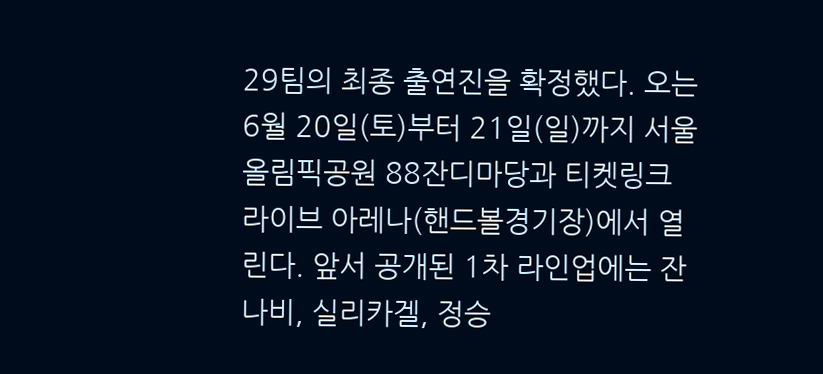29팀의 최종 출연진을 확정했다. 오는 6월 20일(토)부터 21일(일)까지 서울 올림픽공원 88잔디마당과 티켓링크 라이브 아레나(핸드볼경기장)에서 열린다. 앞서 공개된 1차 라인업에는 잔나비, 실리카겔, 정승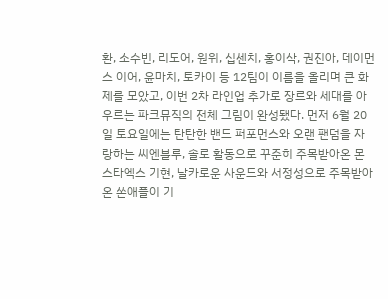환, 소수빈, 리도어, 원위, 십센치, 홍이삭, 권진아, 데이먼스 이어, 윤마치, 토카이 등 12팀이 이름을 올리며 큰 화제를 모았고, 이번 2차 라인업 추가로 장르와 세대를 아우르는 파크뮤직의 전체 그림이 완성됐다. 먼저 6월 20일 토요일에는 탄탄한 밴드 퍼포먼스와 오랜 팬덤을 자랑하는 씨엔블루, 솔로 활동으로 꾸준히 주목받아온 몬스타엑스 기현, 날카로운 사운드와 서정성으로 주목받아온 쏜애플이 기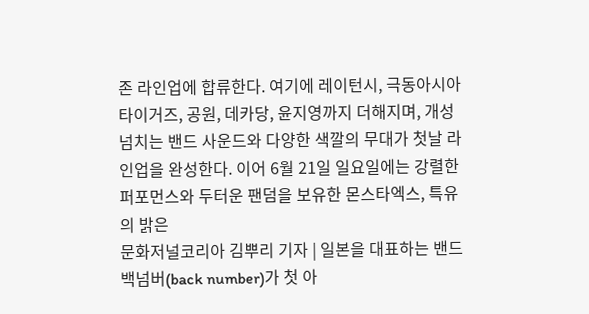존 라인업에 합류한다. 여기에 레이턴시, 극동아시아타이거즈, 공원, 데카당, 윤지영까지 더해지며, 개성 넘치는 밴드 사운드와 다양한 색깔의 무대가 첫날 라인업을 완성한다. 이어 6월 21일 일요일에는 강렬한 퍼포먼스와 두터운 팬덤을 보유한 몬스타엑스, 특유의 밝은
문화저널코리아 김뿌리 기자 | 일본을 대표하는 밴드 백넘버(back number)가 첫 아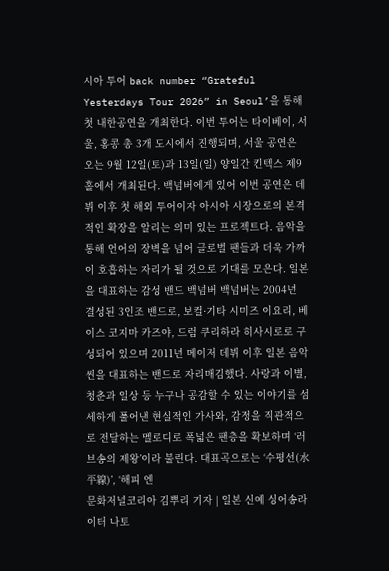시아 투어 back number “Grateful Yesterdays Tour 2026” in Seoul’을 통해 첫 내한공연을 개최한다. 이번 투어는 타이베이, 서울, 홍콩 총 3개 도시에서 진행되며, 서울 공연은 오는 9월 12일(토)과 13일(일) 양일간 킨텍스 제9홀에서 개최된다. 백넘버에게 있어 이번 공연은 데뷔 이후 첫 해외 투어이자 아시아 시장으로의 본격적인 확장을 알리는 의미 있는 프로젝트다. 음악을 통해 언어의 장벽을 넘어 글로벌 팬들과 더욱 가까이 호흡하는 자리가 될 것으로 기대를 모은다. 일본을 대표하는 감성 밴드 백넘버 백넘버는 2004년 결성된 3인조 밴드로, 보컬·기타 시미즈 이요리, 베이스 코지마 카즈야, 드럼 쿠리하라 히사시로로 구성되어 있으며 2011년 메이저 데뷔 이후 일본 음악씬을 대표하는 밴드로 자리매김했다. 사랑과 이별, 청춘과 일상 등 누구나 공감할 수 있는 이야기를 섬세하게 풀어낸 현실적인 가사와, 감정을 직관적으로 전달하는 멜로디로 폭넓은 팬층을 확보하며 ‘러브송의 제왕’이라 불린다. 대표곡으로는 ‘수평선(水平線)’, ‘해피 엔
문화저널코리아 김뿌리 기자 | 일본 신예 싱어송라이터 나토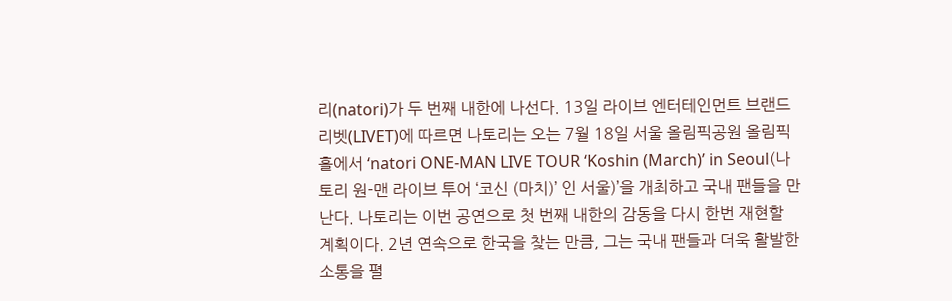리(natori)가 두 번째 내한에 나선다. 13일 라이브 엔터테인먼트 브랜드 리벳(LIVET)에 따르면 나토리는 오는 7월 18일 서울 올림픽공원 올림픽홀에서 ‘natori ONE-MAN LIVE TOUR ‘Koshin (March)’ in Seoul(나토리 원-맨 라이브 투어 ‘코신 (마치)’ 인 서울)’을 개최하고 국내 팬들을 만난다. 나토리는 이번 공연으로 첫 번째 내한의 감동을 다시 한번 재현할 계획이다. 2년 연속으로 한국을 찾는 만큼, 그는 국내 팬들과 더욱 활발한 소통을 펼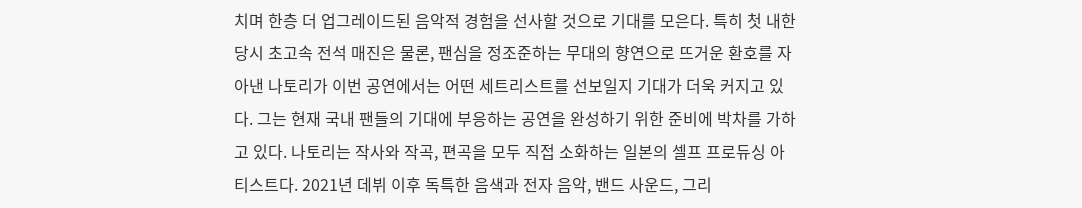치며 한층 더 업그레이드된 음악적 경험을 선사할 것으로 기대를 모은다. 특히 첫 내한 당시 초고속 전석 매진은 물론, 팬심을 정조준하는 무대의 향연으로 뜨거운 환호를 자아낸 나토리가 이번 공연에서는 어떤 세트리스트를 선보일지 기대가 더욱 커지고 있다. 그는 현재 국내 팬들의 기대에 부응하는 공연을 완성하기 위한 준비에 박차를 가하고 있다. 나토리는 작사와 작곡, 편곡을 모두 직접 소화하는 일본의 셀프 프로듀싱 아티스트다. 2021년 데뷔 이후 독특한 음색과 전자 음악, 밴드 사운드, 그리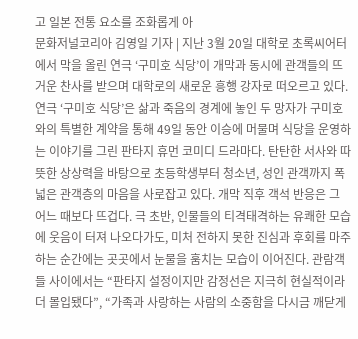고 일본 전통 요소를 조화롭게 아
문화저널코리아 김영일 기자 | 지난 3월 20일 대학로 초록씨어터에서 막을 올린 연극 ‘구미호 식당’이 개막과 동시에 관객들의 뜨거운 찬사를 받으며 대학로의 새로운 흥행 강자로 떠오르고 있다. 연극 ‘구미호 식당’은 삶과 죽음의 경계에 놓인 두 망자가 구미호와의 특별한 계약을 통해 49일 동안 이승에 머물며 식당을 운영하는 이야기를 그린 판타지 휴먼 코미디 드라마다. 탄탄한 서사와 따뜻한 상상력을 바탕으로 초등학생부터 청소년, 성인 관객까지 폭넓은 관객층의 마음을 사로잡고 있다. 개막 직후 객석 반응은 그 어느 때보다 뜨겁다. 극 초반, 인물들의 티격태격하는 유쾌한 모습에 웃음이 터져 나오다가도, 미처 전하지 못한 진심과 후회를 마주하는 순간에는 곳곳에서 눈물을 훔치는 모습이 이어진다. 관람객들 사이에서는 “판타지 설정이지만 감정선은 지극히 현실적이라 더 몰입됐다”, “가족과 사랑하는 사람의 소중함을 다시금 깨닫게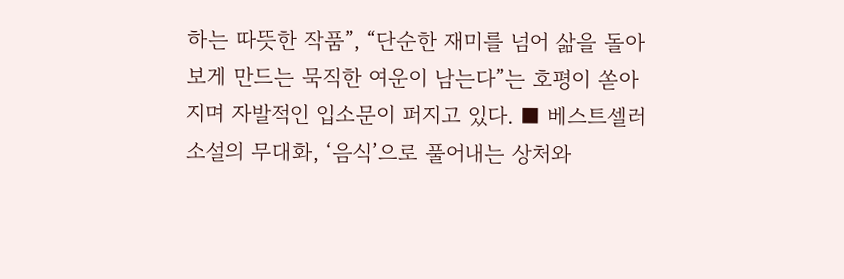하는 따뜻한 작품”, “단순한 재미를 넘어 삶을 돌아보게 만드는 묵직한 여운이 남는다”는 호평이 쏟아지며 자발적인 입소문이 퍼지고 있다. ■ 베스트셀러 소설의 무대화, ‘음식’으로 풀어내는 상처와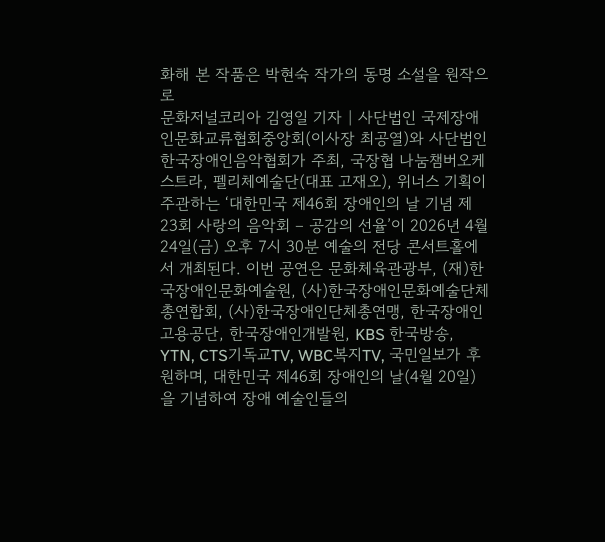화해 본 작품은 박현숙 작가의 동명 소설을 원작으로
문화저널코리아 김영일 기자 | 사단법인 국제장애인문화교류협회중앙회(이사장 최공열)와 사단법인 한국장애인음악협회가 주최, 국장협 나눔챔버오케스트라, 펠리체예술단(대표 고재오), 위너스 기획이 주관하는 ‘대한민국 제46회 장애인의 날 기념 제23회 사랑의 음악회 – 공감의 선율’이 2026년 4월 24일(금) 오후 7시 30분 예술의 전당 콘서트홀에서 개최된다. 이번 공연은 문화체육관광부, (재)한국장애인문화예술원, (사)한국장애인문화예술단체총연합회, (사)한국장애인단체총연맹, 한국장애인고용공단, 한국장애인개발원, KBS 한국방송, YTN, CTS기독교TV, WBC복지TV, 국민일보가 후원하며, 대한민국 제46회 장애인의 날(4월 20일)을 기념하여 장애 예술인들의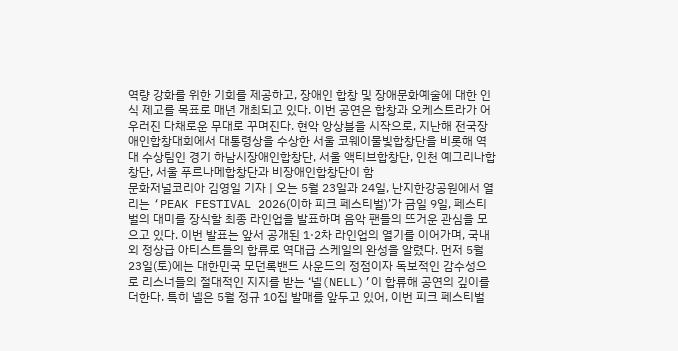역량 강화를 위한 기회를 제공하고, 장애인 합창 및 장애문화예술에 대한 인식 제고를 목표로 매년 개최되고 있다. 이번 공연은 합창과 오케스트라가 어우러진 다채로운 무대로 꾸며진다. 현악 앙상블을 시작으로, 지난해 전국장애인합창대회에서 대통령상을 수상한 서울 코웨이물빛합창단을 비롯해 역대 수상팀인 경기 하남시장애인합창단, 서울 액티브합창단, 인천 예그리나합창단, 서울 푸르나메합창단과 비장애인합창단이 함
문화저널코리아 김영일 기자 | 오는 5월 23일과 24일, 난지한강공원에서 열리는 ‘PEAK FESTIVAL 2026(이하 피크 페스티벌)’가 금일 9일, 페스티벌의 대미를 장식할 최종 라인업을 발표하며 음악 팬들의 뜨거운 관심을 모으고 있다. 이번 발표는 앞서 공개된 1·2차 라인업의 열기를 이어가며, 국내외 정상급 아티스트들의 합류로 역대급 스케일의 완성을 알렸다. 먼저 5월 23일(토)에는 대한민국 모던록밴드 사운드의 정점이자 독보적인 감수성으로 리스너들의 절대적인 지지를 받는 ‘넬(NELL)’이 합류해 공연의 깊이를 더한다. 특히 넬은 5월 정규 10집 발매를 앞두고 있어, 이번 피크 페스티벌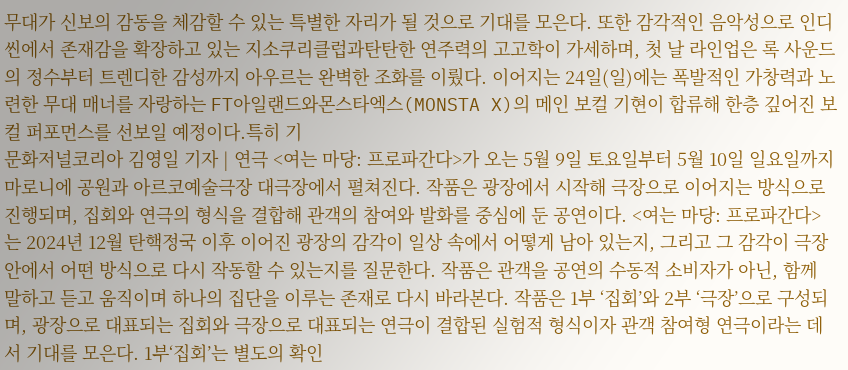무대가 신보의 감동을 체감할 수 있는 특별한 자리가 될 것으로 기대를 모은다. 또한 감각적인 음악성으로 인디씬에서 존재감을 확장하고 있는 지소쿠리클럽과탄탄한 연주력의 고고학이 가세하며, 첫 날 라인업은 록 사운드의 정수부터 트렌디한 감성까지 아우르는 완벽한 조화를 이뤘다. 이어지는 24일(일)에는 폭발적인 가창력과 노련한 무대 매너를 자랑하는 FT아일랜드와몬스타엑스(MONSTA X)의 메인 보컬 기현이 합류해 한층 깊어진 보컬 퍼포먼스를 선보일 예정이다.특히 기
문화저널코리아 김영일 기자 | 연극 <여는 마당: 프로파간다>가 오는 5월 9일 토요일부터 5월 10일 일요일까지 마로니에 공원과 아르코예술극장 대극장에서 펼쳐진다. 작품은 광장에서 시작해 극장으로 이어지는 방식으로 진행되며, 집회와 연극의 형식을 결합해 관객의 참여와 발화를 중심에 둔 공연이다. <여는 마당: 프로파간다>는 2024년 12월 탄핵정국 이후 이어진 광장의 감각이 일상 속에서 어떻게 남아 있는지, 그리고 그 감각이 극장 안에서 어떤 방식으로 다시 작동할 수 있는지를 질문한다. 작품은 관객을 공연의 수동적 소비자가 아닌, 함께 말하고 듣고 움직이며 하나의 집단을 이루는 존재로 다시 바라본다. 작품은 1부 ‘집회’와 2부 ‘극장’으로 구성되며, 광장으로 대표되는 집회와 극장으로 대표되는 연극이 결합된 실험적 형식이자 관객 참여형 연극이라는 데서 기대를 모은다. 1부‘집회’는 별도의 확인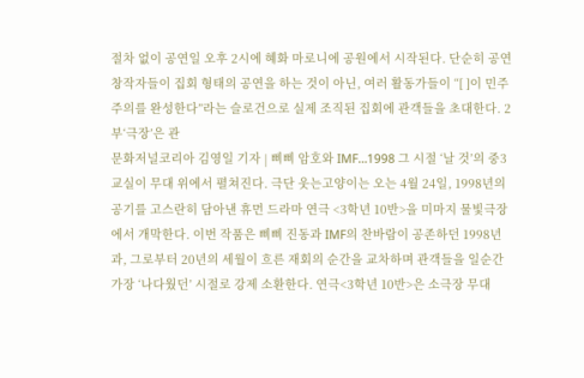절차 없이 공연일 오후 2시에 혜화 마로니에 공원에서 시작된다. 단순히 공연 창작자들이 집회 형태의 공연을 하는 것이 아닌, 여러 활동가들이 “[ ]이 민주주의를 완성한다”라는 슬로건으로 실제 조직된 집회에 관객들을 초대한다. 2부‘극장’은 관
문화저널코리아 김영일 기자 | 삐삐 암호와 IMF…1998 그 시절 ‘날 것’의 중3 교실이 무대 위에서 펼쳐진다. 극단 웃는고양이는 오는 4월 24일, 1998년의 공기를 고스란히 담아낸 휴먼 드라마 연극 <3학년 10반>을 미마지 물빛극장에서 개막한다. 이번 작품은 삐삐 진동과 IMF의 찬바람이 공존하던 1998년과, 그로부터 20년의 세월이 흐른 재회의 순간을 교차하며 관객들을 일순간 가장 ‘나다웠던’ 시절로 강제 소환한다. 연극<3학년 10반>은 소극장 무대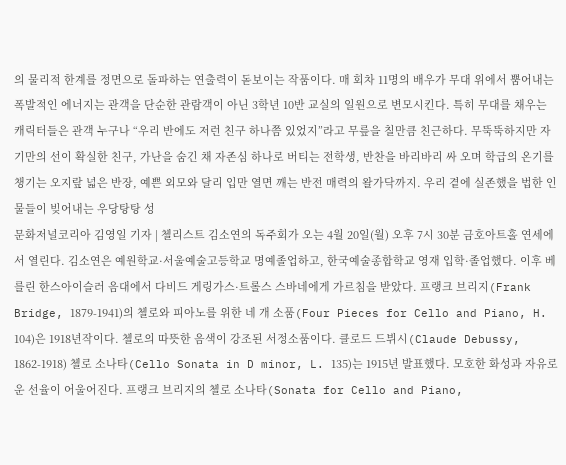의 물리적 한계를 정면으로 돌파하는 연출력이 돋보이는 작품이다. 매 회차 11명의 배우가 무대 위에서 뿜어내는 폭발적인 에너지는 관객을 단순한 관람객이 아닌 3학년 10반 교실의 일원으로 변모시킨다. 특히 무대를 채우는 캐릭터들은 관객 누구나 “우리 반에도 저런 친구 하나쯤 있었지”라고 무릎을 칠만큼 친근하다. 무뚝뚝하지만 자기만의 선이 확실한 친구, 가난을 숨긴 채 자존심 하나로 버티는 전학생, 반찬을 바리바리 싸 오며 학급의 온기를 챙기는 오지랖 넓은 반장, 예쁜 외모와 달리 입만 열면 깨는 반전 매력의 왈가닥까지. 우리 곁에 실존했을 법한 인물들이 빚어내는 우당탕탕 성
문화저널코리아 김영일 기자 | 첼리스트 김소연의 독주회가 오는 4월 20일(월) 오후 7시 30분 금호아트홀 연세에서 열린다. 김소연은 예원학교·서울예술고등학교 명예졸업하고, 한국예술종합학교 영재 입학·졸업했다. 이후 베를린 한스아이슬러 음대에서 다비드 게링가스·트롤스 스바네에게 가르침을 받았다. 프랭크 브리지(Frank Bridge, 1879-1941)의 첼로와 피아노를 위한 네 개 소품(Four Pieces for Cello and Piano, H. 104)은 1918년작이다. 첼로의 따뜻한 음색이 강조된 서정소품이다. 클로드 드뷔시(Claude Debussy, 1862-1918) 첼로 소나타(Cello Sonata in D minor, L. 135)는 1915년 발표했다. 모호한 화성과 자유로운 선율이 어울어진다. 프랭크 브리지의 첼로 소나타(Sonata for Cello and Piano,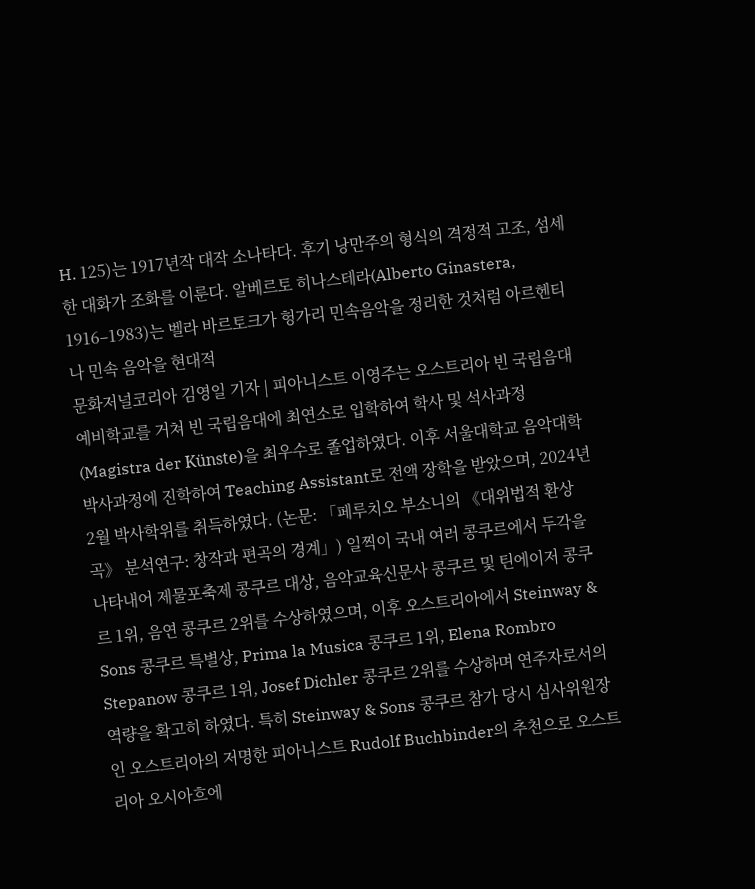H. 125)는 1917년작 대작 소나타다. 후기 낭만주의 형식의 격정적 고조, 섬세한 대화가 조화를 이룬다. 알베르토 히나스테라(Alberto Ginastera, 1916–1983)는 벨라 바르토크가 헝가리 민속음악을 정리한 것처럼 아르헨티나 민속 음악을 현대적
문화저널코리아 김영일 기자 | 피아니스트 이영주는 오스트리아 빈 국립음대 예비학교를 거쳐 빈 국립음대에 최연소로 입학하여 학사 및 석사과정(Magistra der Künste)을 최우수로 졸업하였다. 이후 서울대학교 음악대학 박사과정에 진학하여 Teaching Assistant로 전액 장학을 받았으며, 2024년 2월 박사학위를 취득하였다. (논문: 「페루치오 부소니의 《대위법적 환상곡》 분석연구: 창작과 편곡의 경계」) 일찍이 국내 여러 콩쿠르에서 두각을 나타내어 제물포축제 콩쿠르 대상, 음악교육신문사 콩쿠르 및 틴에이저 콩쿠르 1위, 음연 콩쿠르 2위를 수상하였으며, 이후 오스트리아에서 Steinway & Sons 콩쿠르 특별상, Prima la Musica 콩쿠르 1위, Elena Rombro Stepanow 콩쿠르 1위, Josef Dichler 콩쿠르 2위를 수상하며 연주자로서의 역량을 확고히 하였다. 특히 Steinway & Sons 콩쿠르 참가 당시 심사위원장인 오스트리아의 저명한 피아니스트 Rudolf Buchbinder의 추천으로 오스트리아 오시아흐에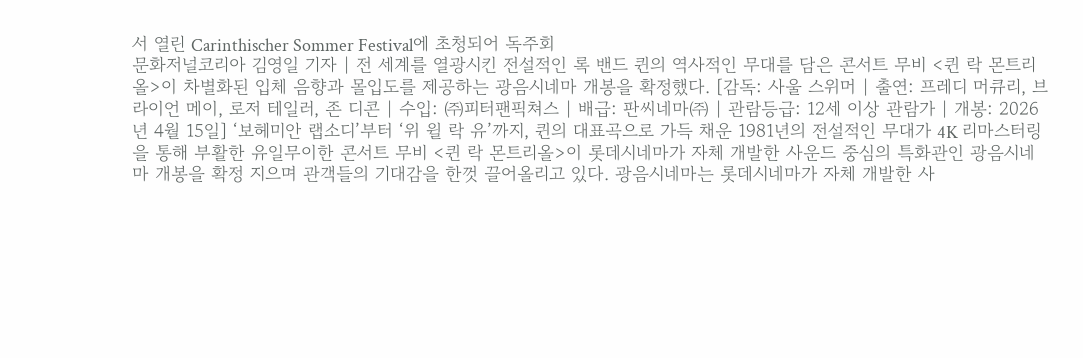서 열린 Carinthischer Sommer Festival에 초청되어 독주회
문화저널코리아 김영일 기자 | 전 세계를 열광시킨 전설적인 록 밴드 퀸의 역사적인 무대를 담은 콘서트 무비 <퀸 락 몬트리올>이 차별화된 입체 음향과 몰입도를 제공하는 광음시네마 개봉을 확정했다. [감독: 사울 스위머 | 출연: 프레디 머큐리, 브라이언 메이, 로저 테일러, 존 디콘 | 수입: ㈜피터팬픽쳐스 | 배급: 판씨네마㈜ | 관람등급: 12세 이상 관람가 | 개봉: 2026년 4월 15일] ‘보헤미안 랩소디’부터 ‘위 윌 락 유’까지, 퀸의 대표곡으로 가득 채운 1981년의 전설적인 무대가 4K 리마스터링을 통해 부활한 유일무이한 콘서트 무비 <퀸 락 몬트리올>이 롯데시네마가 자체 개발한 사운드 중심의 특화관인 광음시네마 개봉을 확정 지으며 관객들의 기대감을 한껏 끌어올리고 있다. 광음시네마는 롯데시네마가 자체 개발한 사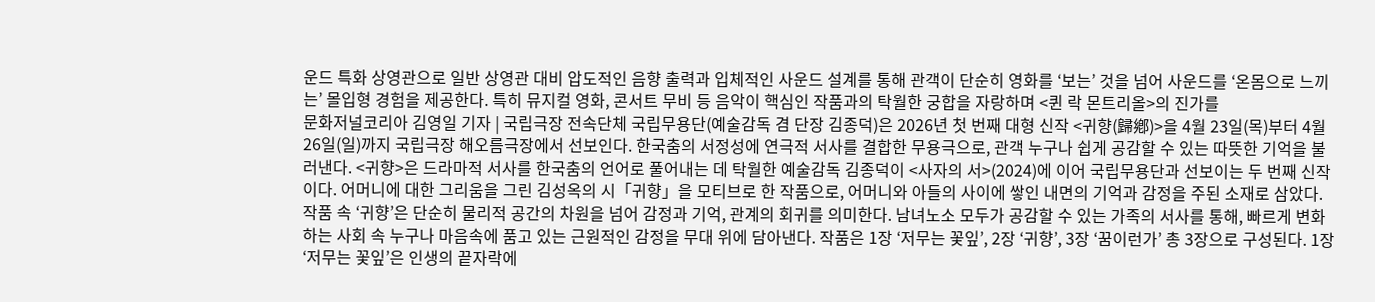운드 특화 상영관으로 일반 상영관 대비 압도적인 음향 출력과 입체적인 사운드 설계를 통해 관객이 단순히 영화를 ‘보는’ 것을 넘어 사운드를 ‘온몸으로 느끼는’ 몰입형 경험을 제공한다. 특히 뮤지컬 영화, 콘서트 무비 등 음악이 핵심인 작품과의 탁월한 궁합을 자랑하며 <퀸 락 몬트리올>의 진가를
문화저널코리아 김영일 기자 | 국립극장 전속단체 국립무용단(예술감독 겸 단장 김종덕)은 2026년 첫 번째 대형 신작 <귀향(歸鄕)>을 4월 23일(목)부터 4월 26일(일)까지 국립극장 해오름극장에서 선보인다. 한국춤의 서정성에 연극적 서사를 결합한 무용극으로, 관객 누구나 쉽게 공감할 수 있는 따뜻한 기억을 불러낸다. <귀향>은 드라마적 서사를 한국춤의 언어로 풀어내는 데 탁월한 예술감독 김종덕이 <사자의 서>(2024)에 이어 국립무용단과 선보이는 두 번째 신작이다. 어머니에 대한 그리움을 그린 김성옥의 시「귀향」을 모티브로 한 작품으로, 어머니와 아들의 사이에 쌓인 내면의 기억과 감정을 주된 소재로 삼았다. 작품 속 ‘귀향’은 단순히 물리적 공간의 차원을 넘어 감정과 기억, 관계의 회귀를 의미한다. 남녀노소 모두가 공감할 수 있는 가족의 서사를 통해, 빠르게 변화하는 사회 속 누구나 마음속에 품고 있는 근원적인 감정을 무대 위에 담아낸다. 작품은 1장 ‘저무는 꽃잎’, 2장 ‘귀향’, 3장 ‘꿈이런가’ 총 3장으로 구성된다. 1장 ‘저무는 꽃잎’은 인생의 끝자락에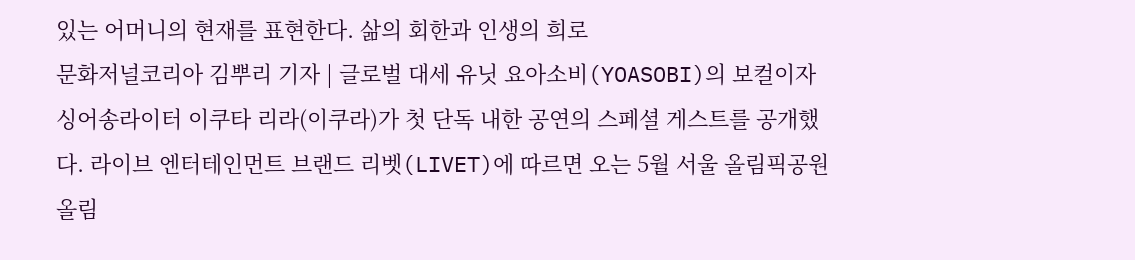있는 어머니의 현재를 표현한다. 삶의 회한과 인생의 희로
문화저널코리아 김뿌리 기자 | 글로벌 대세 유닛 요아소비(YOASOBI)의 보컬이자 싱어송라이터 이쿠타 리라(이쿠라)가 첫 단독 내한 공연의 스페셜 게스트를 공개했다. 라이브 엔터테인먼트 브랜드 리벳(LIVET)에 따르면 오는 5월 서울 올림픽공원 올림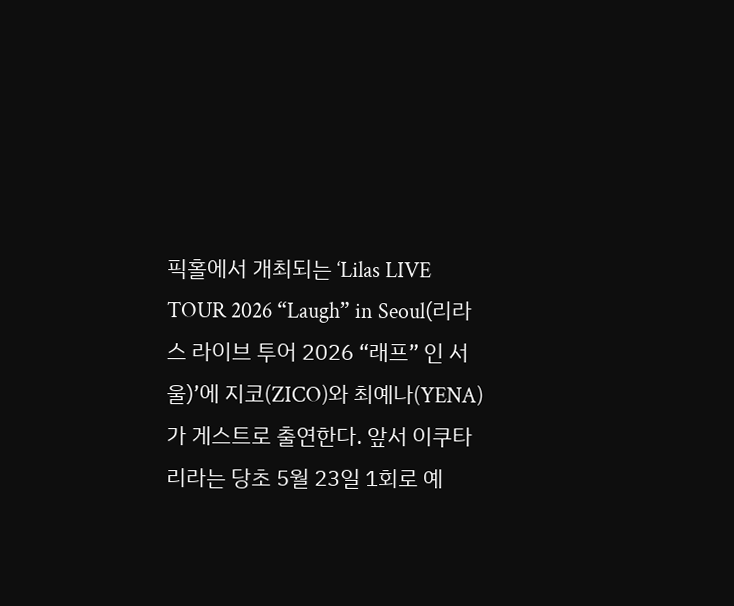픽홀에서 개최되는 ‘Lilas LIVE TOUR 2026 “Laugh” in Seoul(리라스 라이브 투어 2026 “래프” 인 서울)’에 지코(ZICO)와 최예나(YENA)가 게스트로 출연한다. 앞서 이쿠타 리라는 당초 5월 23일 1회로 예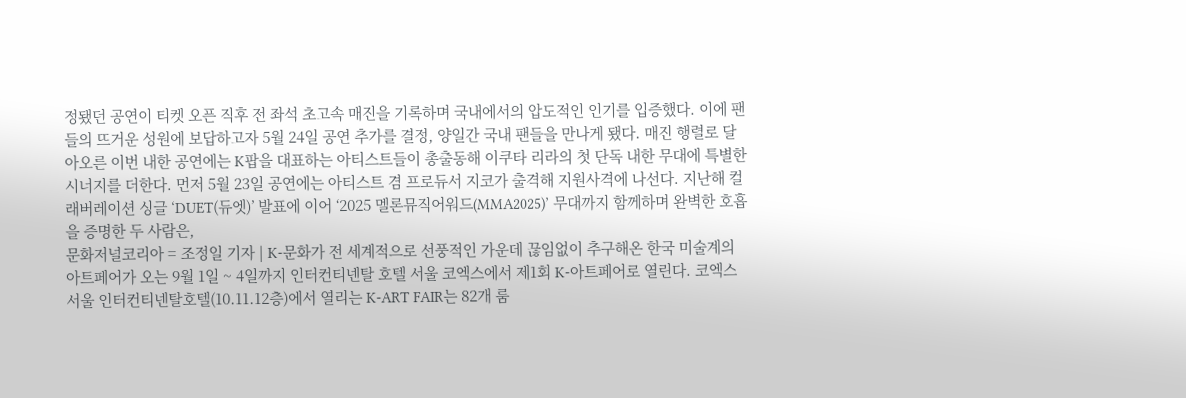정됐던 공연이 티켓 오픈 직후 전 좌석 초고속 매진을 기록하며 국내에서의 압도적인 인기를 입증했다. 이에 팬들의 뜨거운 성원에 보답하고자 5월 24일 공연 추가를 결정, 양일간 국내 팬들을 만나게 됐다. 매진 행렬로 달아오른 이번 내한 공연에는 K팝을 대표하는 아티스트들이 총출동해 이쿠타 리라의 첫 단독 내한 무대에 특별한 시너지를 더한다. 먼저 5월 23일 공연에는 아티스트 겸 프로듀서 지코가 출격해 지원사격에 나선다. 지난해 컬래버레이션 싱글 ‘DUET(듀엣)’ 발표에 이어 ‘2025 멜론뮤직어워드(MMA2025)’ 무대까지 함께하며 완벽한 호흡을 증명한 두 사람은,
문화저널코리아 = 조정일 기자 | K-문화가 전 세계적으로 선풍적인 가운데 끊임없이 추구해온 한국 미술계의 아트페어가 오는 9월 1일 ~ 4일까지 인터컨티넨탈 호텔 서울 코엑스에서 제1회 K-아트페어로 열린다. 코엑스 서울 인터컨티넨탈호텔(10.11.12층)에서 열리는 K-ART FAIR는 82개 룸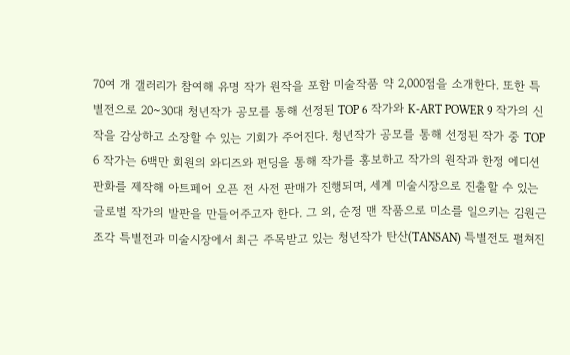70여 개 갤러리가 참여해 유명 작가 원작을 포함 미술작품 약 2,000점을 소개한다. 또한 특별전으로 20~30대 청년작가 공모를 통해 선정된 TOP 6 작가와 K-ART POWER 9 작가의 신작을 감상하고 소장할 수 있는 기회가 주어진다. 청년작가 공모를 통해 선정된 작가 중 TOP 6 작가는 6백만 회원의 와디즈와 펀딩을 통해 작가를 홍보하고 작가의 원작과 한정 에디션 판화를 제작해 아트페어 오픈 전 사전 판매가 진행되며, 세계 미술시장으로 진출할 수 있는 글로벌 작가의 발판을 만들어주고자 한다. 그 외, 순정 맨 작품으로 미소를 일으키는 김원근 조각 특별전과 미술시장에서 최근 주목받고 있는 청년작가 탄산(TANSAN) 특별전도 펼쳐진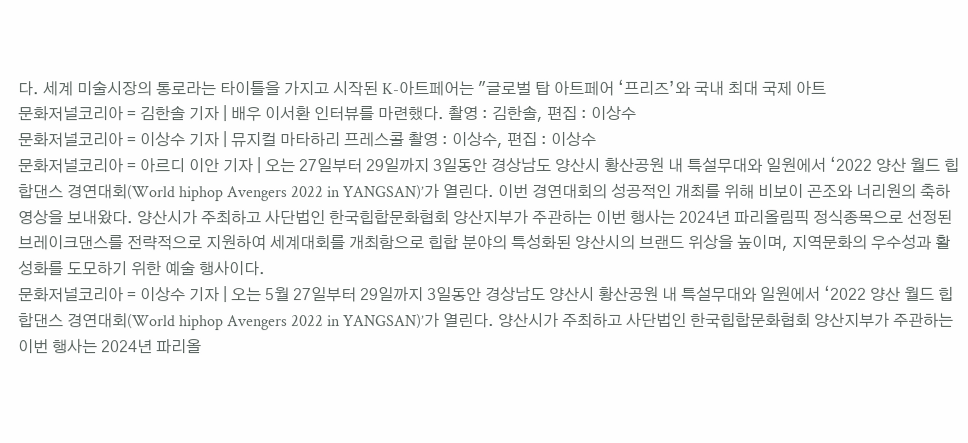다. 세계 미술시장의 통로라는 타이틀을 가지고 시작된 K-아트페어는 "글로벌 탑 아트페어 ‘프리즈’와 국내 최대 국제 아트
문화저널코리아 = 김한솔 기자 | 배우 이서환 인터뷰를 마련했다. 촬영 : 김한솔, 편집 : 이상수
문화저널코리아 = 이상수 기자 | 뮤지컬 마타하리 프레스콜 촬영 : 이상수, 편집 : 이상수
문화저널코리아 = 아르디 이안 기자 | 오는 27일부터 29일까지 3일동안 경상남도 양산시 황산공원 내 특설무대와 일원에서 ‘2022 양산 월드 힙합댄스 경연대회(World hiphop Avengers 2022 in YANGSAN)’가 열린다. 이번 경연대회의 성공적인 개최를 위해 비보이 곤조와 너리원의 축하 영상을 보내왔다. 양산시가 주최하고 사단법인 한국힙합문화협회 양산지부가 주관하는 이번 행사는 2024년 파리올림픽 정식종목으로 선정된 브레이크댄스를 전략적으로 지원하여 세계대회를 개최함으로 힙합 분야의 특성화된 양산시의 브랜드 위상을 높이며, 지역문화의 우수성과 활성화를 도모하기 위한 예술 행사이다.
문화저널코리아 = 이상수 기자 | 오는 5월 27일부터 29일까지 3일동안 경상남도 양산시 황산공원 내 특설무대와 일원에서 ‘2022 양산 월드 힙합댄스 경연대회(World hiphop Avengers 2022 in YANGSAN)’가 열린다. 양산시가 주최하고 사단법인 한국힙합문화협회 양산지부가 주관하는 이번 행사는 2024년 파리올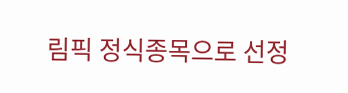림픽 정식종목으로 선정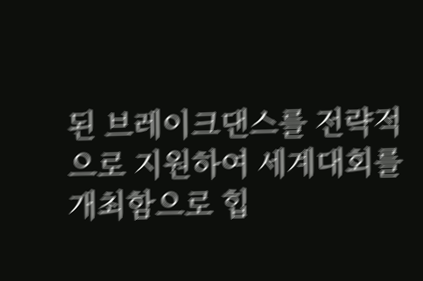된 브레이크댄스를 전략적으로 지원하여 세계대회를 개최함으로 힙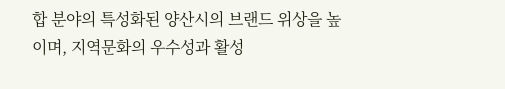합 분야의 특성화된 양산시의 브랜드 위상을 높이며, 지역문화의 우수성과 활성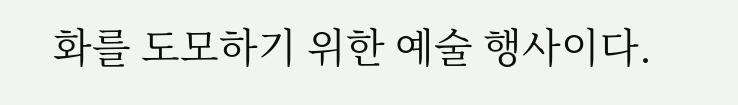화를 도모하기 위한 예술 행사이다.